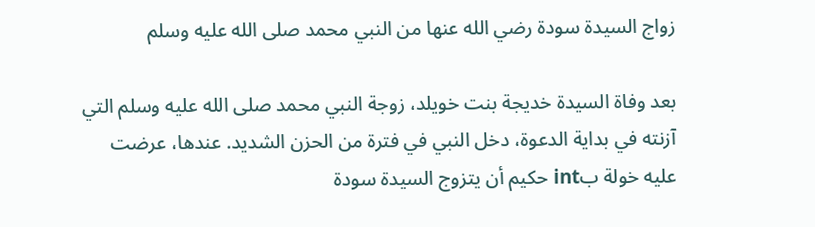زواج السيدة سودة رضي الله عنها من النبي محمد صلى الله عليه وسلم

بعد وفاة السيدة خديجة بنت خويلد، زوجة النبي محمد صلى الله عليه وسلم التي آزنته في بداية الدعوة، دخل النبي في فترة من الحزن الشديد. عندها، عرضت عليه خولة بint حكيم أن يتزوج السيدة سودة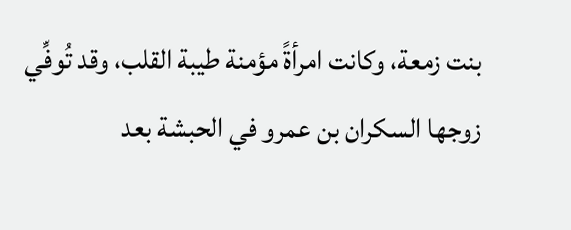بنت زمعة، وكانت امرأةً مؤمنة طيبة القلب، وقد تُوفِّي زوجها السكران بن عمرو في الحبشة بعد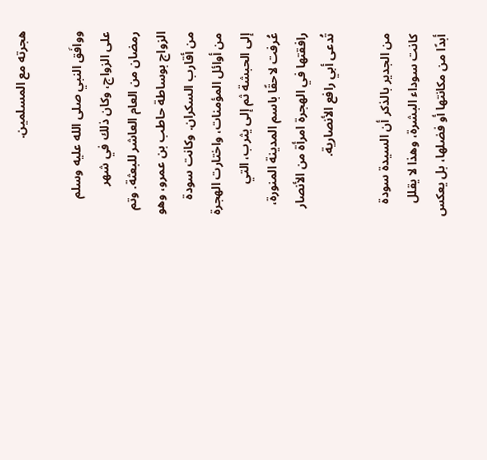هجرته مع المسلمين.

ووافَق النبي صلى الله عليه وسلم على الزواج، وكان ذلك في شهر رمضان من العام العاشر للبعثة. وتم الزواج بوساطة حاطب بن عمرو، وهو من أقارب السكران. وكانت سودة من أوائل المؤمنات، واختارت الهجرة إلى الحبشة ثم إلى يثرب، التي عُرفت لاحقًا باسم المدينة المنورة، رافقتها في الهجرة امرأة من الأنصار تُدعى أبي رافع الأنصارية.

من الجدير بالذكر أن السيدة سودة كانت سوداء البشرة، وهذا لا يقلل أبدًا من مكانتها أو فضلها، بل يعكس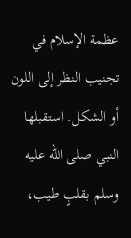عظمة الإسلام في تجنيب النظر إلى اللون أو الشكل. استقبلها النبي صلى الله عليه وسلم بقلبٍ طيب،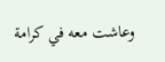وعاشت معه في كرامة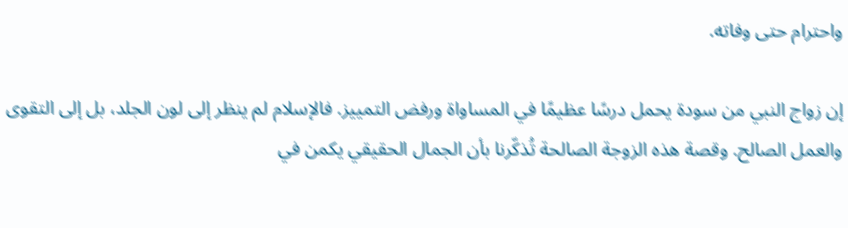واحترام حتى وفاته.

إن زواج النبي من سودة يحمل درسًا عظيمًا في المساواة ورفض التمييز. فالإسلام لم ينظر إلى لون الجلد، بل إلى التقوى والعمل الصالح. وقصة هذه الزوجة الصالحة تُذكّرنا بأن الجمال الحقيقي يكمن في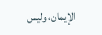الإيمان، وليس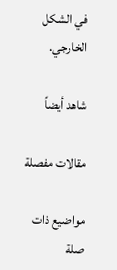في الشكل الخارجي.

شاهد أيضاً

مقالات مفصلة

مواضيع ذات صلة